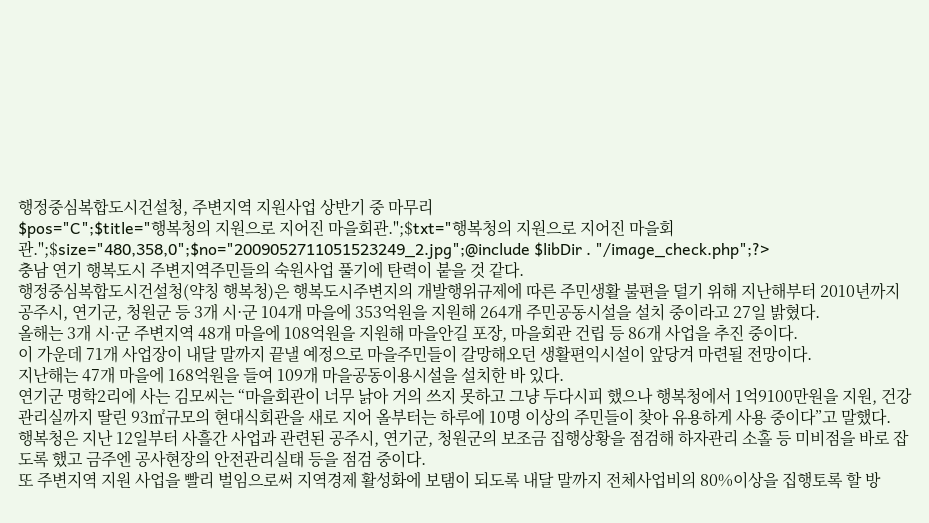행정중심복합도시건설청, 주변지역 지원사업 상반기 중 마무리
$pos="C";$title="행복청의 지원으로 지어진 마을회관.";$txt="행복청의 지원으로 지어진 마을회관.";$size="480,358,0";$no="2009052711051523249_2.jpg";@include $libDir . "/image_check.php";?>
충남 연기 행복도시 주변지역주민들의 숙원사업 풀기에 탄력이 붙을 것 같다.
행정중심복합도시건설청(약칭 행복청)은 행복도시주변지의 개발행위규제에 따른 주민생활 불편을 덜기 위해 지난해부터 2010년까지 공주시, 연기군, 청원군 등 3개 시·군 104개 마을에 353억원을 지원해 264개 주민공동시설을 설치 중이라고 27일 밝혔다.
올해는 3개 시·군 주변지역 48개 마을에 108억원을 지원해 마을안길 포장, 마을회관 건립 등 86개 사업을 추진 중이다.
이 가운데 71개 사업장이 내달 말까지 끝낼 예정으로 마을주민들이 갈망해오던 생활편익시설이 앞당겨 마련될 전망이다.
지난해는 47개 마을에 168억원을 들여 109개 마을공동이용시설을 설치한 바 있다.
연기군 명학2리에 사는 김모씨는 “마을회관이 너무 낡아 거의 쓰지 못하고 그냥 두다시피 했으나 행복청에서 1억9100만원을 지원, 건강관리실까지 딸린 93㎡규모의 현대식회관을 새로 지어 올부터는 하루에 10명 이상의 주민들이 찾아 유용하게 사용 중이다”고 말했다.
행복청은 지난 12일부터 사흘간 사업과 관련된 공주시, 연기군, 청원군의 보조금 집행상황을 점검해 하자관리 소홀 등 미비점을 바로 잡도록 했고 금주엔 공사현장의 안전관리실태 등을 점검 중이다.
또 주변지역 지원 사업을 빨리 벌임으로써 지역경제 활성화에 보탬이 되도록 내달 말까지 전체사업비의 80%이상을 집행토록 할 방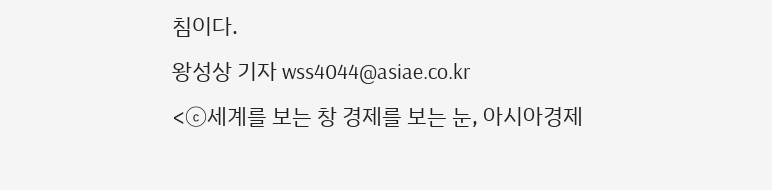침이다.
왕성상 기자 wss4044@asiae.co.kr
<ⓒ세계를 보는 창 경제를 보는 눈, 아시아경제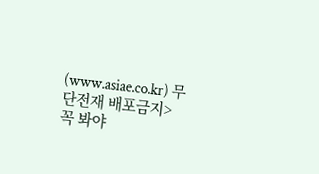(www.asiae.co.kr) 무단전재 배포금지>
꼭 봐야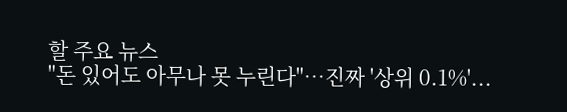할 주요 뉴스
"돈 있어도 아무나 못 누린다"…진짜 '상위 0.1%'...